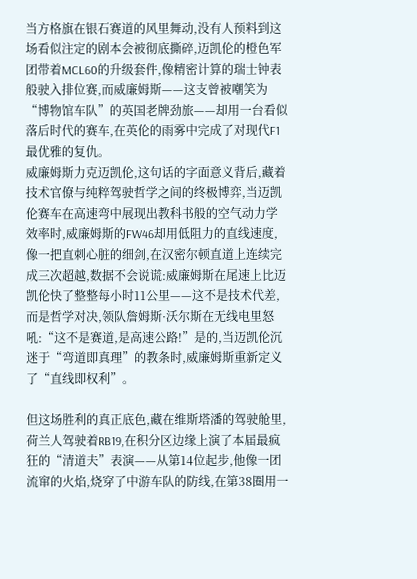当方格旗在银石赛道的风里舞动,没有人预料到这场看似注定的剧本会被彻底撕碎,迈凯伦的橙色军团带着MCL60的升级套件,像精密计算的瑞士钟表般驶入排位赛,而威廉姆斯——这支曾被嘲笑为“博物馆车队”的英国老牌劲旅——却用一台看似落后时代的赛车,在英伦的雨雾中完成了对现代F1最优雅的复仇。
威廉姆斯力克迈凯伦,这句话的字面意义背后,藏着技术官僚与纯粹驾驶哲学之间的终极博弈,当迈凯伦赛车在高速弯中展现出教科书般的空气动力学效率时,威廉姆斯的FW46却用低阻力的直线速度,像一把直刺心脏的细剑,在汉密尔顿直道上连续完成三次超越,数据不会说谎:威廉姆斯在尾速上比迈凯伦快了整整每小时11公里——这不是技术代差,而是哲学对决,领队詹姆斯·沃尔斯在无线电里怒吼:“这不是赛道,是高速公路!”是的,当迈凯伦沉迷于“弯道即真理”的教条时,威廉姆斯重新定义了“直线即权利”。

但这场胜利的真正底色,藏在维斯塔潘的驾驶舱里,荷兰人驾驶着RB19,在积分区边缘上演了本届最疯狂的“清道夫”表演——从第14位起步,他像一团流窜的火焰,烧穿了中游车队的防线,在第38圈用一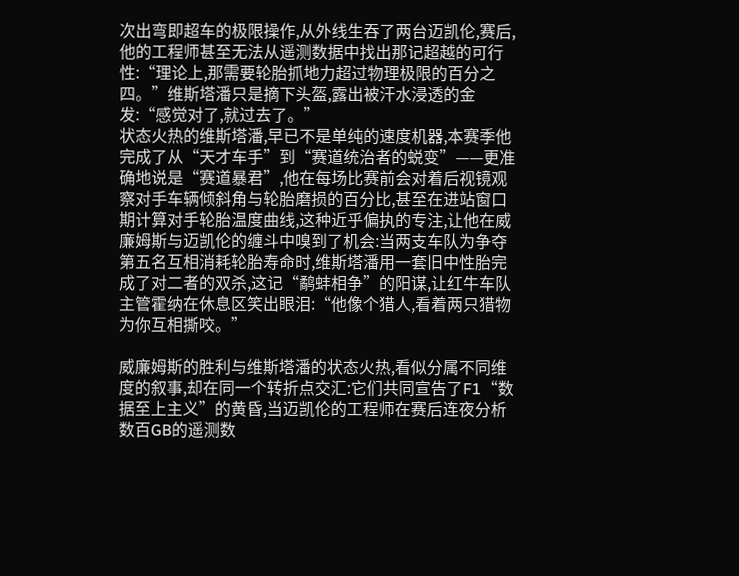次出弯即超车的极限操作,从外线生吞了两台迈凯伦,赛后,他的工程师甚至无法从遥测数据中找出那记超越的可行性:“理论上,那需要轮胎抓地力超过物理极限的百分之四。”维斯塔潘只是摘下头盔,露出被汗水浸透的金发:“感觉对了,就过去了。”
状态火热的维斯塔潘,早已不是单纯的速度机器,本赛季他完成了从“天才车手”到“赛道统治者的蜕变”——更准确地说是“赛道暴君”,他在每场比赛前会对着后视镜观察对手车辆倾斜角与轮胎磨损的百分比,甚至在进站窗口期计算对手轮胎温度曲线,这种近乎偏执的专注,让他在威廉姆斯与迈凯伦的缠斗中嗅到了机会:当两支车队为争夺第五名互相消耗轮胎寿命时,维斯塔潘用一套旧中性胎完成了对二者的双杀,这记“鹬蚌相争”的阳谋,让红牛车队主管霍纳在休息区笑出眼泪:“他像个猎人,看着两只猎物为你互相撕咬。”

威廉姆斯的胜利与维斯塔潘的状态火热,看似分属不同维度的叙事,却在同一个转折点交汇:它们共同宣告了F1“数据至上主义”的黄昏,当迈凯伦的工程师在赛后连夜分析数百GB的遥测数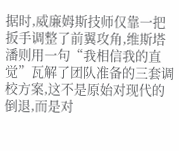据时,威廉姆斯技师仅靠一把扳手调整了前翼攻角,维斯塔潘则用一句“我相信我的直觉”瓦解了团队准备的三套调校方案,这不是原始对现代的倒退,而是对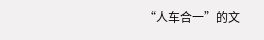“人车合一”的文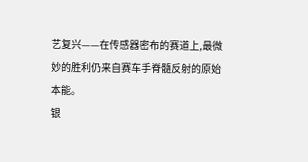艺复兴——在传感器密布的赛道上,最微妙的胜利仍来自赛车手脊髓反射的原始本能。
银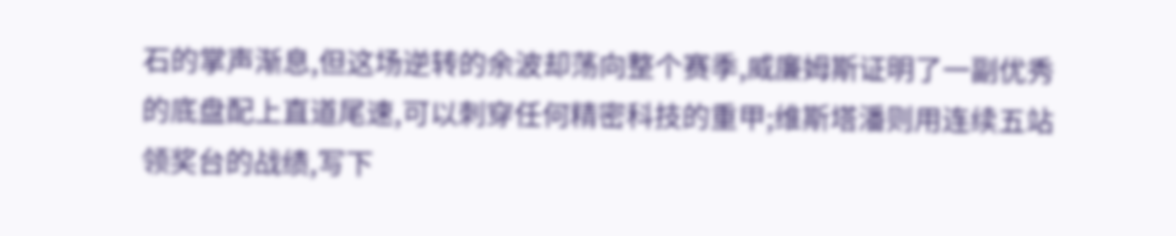石的掌声渐息,但这场逆转的余波却荡向整个赛季,威廉姆斯证明了一副优秀的底盘配上直道尾速,可以刺穿任何精密科技的重甲;维斯塔潘则用连续五站领奖台的战绩,写下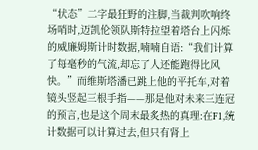“状态”二字最狂野的注脚,当裁判吹响终场哨时,迈凯伦领队斯特拉望着塔台上闪烁的威廉姆斯计时数据,喃喃自语:“我们计算了每毫秒的气流,却忘了人还能跑得比风快。”而维斯塔潘已跳上他的平托车,对着镜头竖起三根手指——那是他对未来三连冠的预言,也是这个周末最炙热的真理:在F1,统计数据可以计算过去,但只有肾上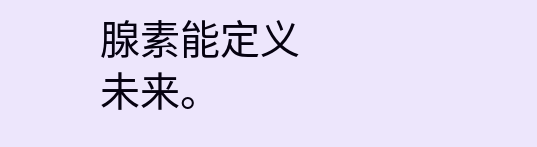腺素能定义未来。